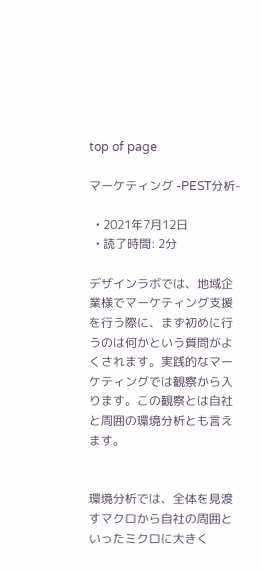top of page

マーケティング -PEST分析-

  • 2021年7月12日
  • 読了時間: 2分

デザインラボでは、地域企業様でマーケティング支援を行う際に、まず初めに行うのは何かという質問がよくされます。実践的なマーケティングでは観察から入ります。この観察とは自社と周囲の環境分析とも言えます。


環境分析では、全体を見渡すマクロから自社の周囲といったミクロに大きく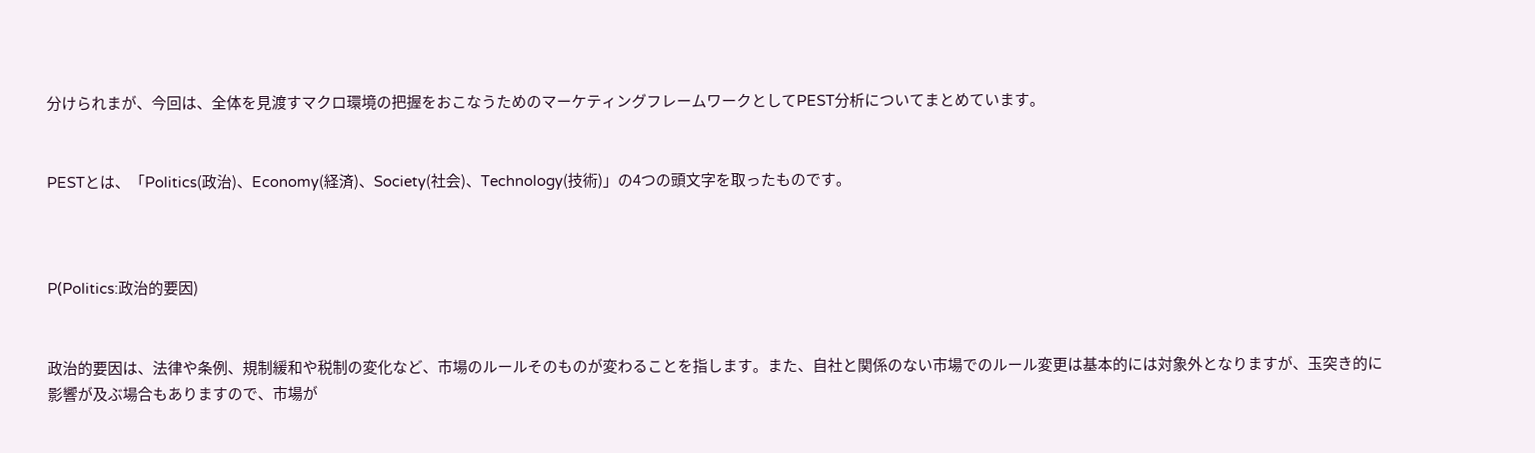分けられまが、今回は、全体を見渡すマクロ環境の把握をおこなうためのマーケティングフレームワークとしてPEST分析についてまとめています。


PESTとは、「Politics(政治)、Economy(経済)、Society(社会)、Technology(技術)」の4つの頭文字を取ったものです。



P(Politics:政治的要因)


政治的要因は、法律や条例、規制緩和や税制の変化など、市場のルールそのものが変わることを指します。また、自社と関係のない市場でのルール変更は基本的には対象外となりますが、玉突き的に影響が及ぶ場合もありますので、市場が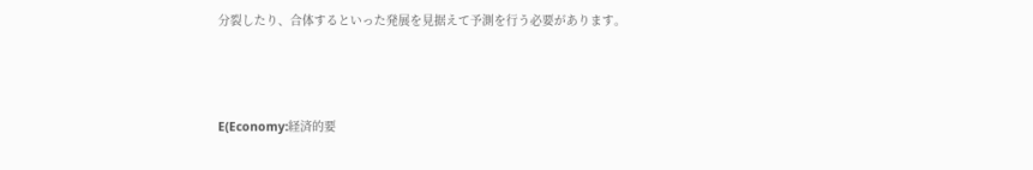分裂したり、合体するといった発展を見据えて予測を行う必要があります。



E(Economy:経済的要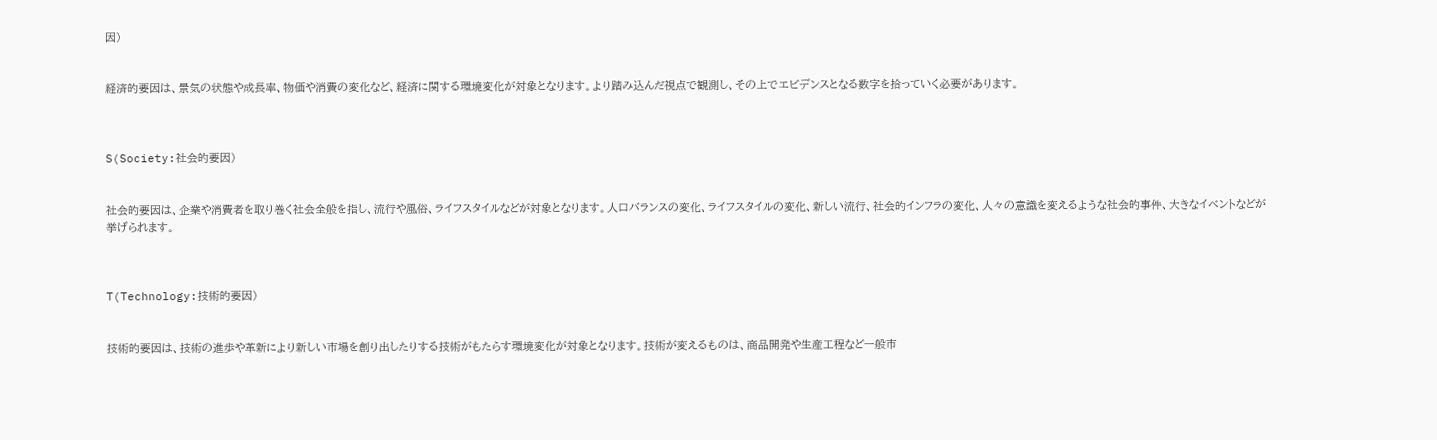因)


経済的要因は、景気の状態や成長率、物価や消費の変化など、経済に関する環境変化が対象となります。より踏み込んだ視点で観測し、その上でエビデンスとなる数字を拾っていく必要があります。



S(Society:社会的要因)


社会的要因は、企業や消費者を取り巻く社会全般を指し、流行や風俗、ライフスタイルなどが対象となります。人口バランスの変化、ライフスタイルの変化、新しい流行、社会的インフラの変化、人々の意識を変えるような社会的事件、大きなイベントなどが挙げられます。



T(Technology:技術的要因)


技術的要因は、技術の進歩や革新により新しい市場を創り出したりする技術がもたらす環境変化が対象となります。技術が変えるものは、商品開発や生産工程など一般市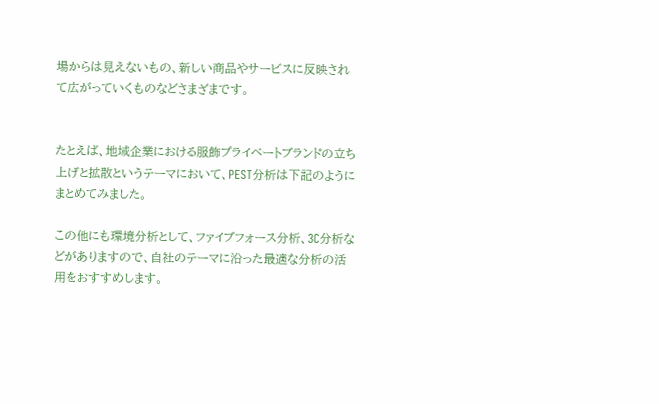場からは見えないもの、新しい商品やサービスに反映されて広がっていくものなどさまざまです。


たとえば、地域企業における服飾プライベートブランドの立ち上げと拡散というテーマにおいて、PEST分析は下記のようにまとめてみました。

この他にも環境分析として、ファイブフォース分析、3C分析などがありますので、自社のテーマに沿った最適な分析の活用をおすすめします。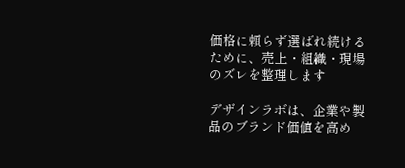価格に頼らず選ばれ続けるために、売上・組織・現場のズレを整理します

デザインラボは、企業や製品のブランド価値を高め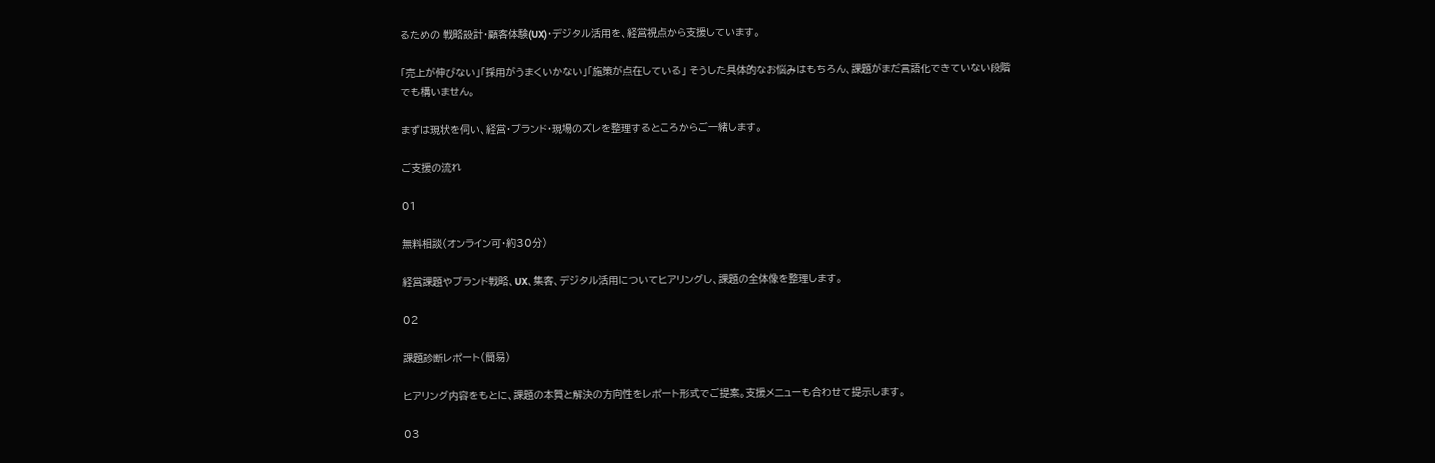るための 戦略設計・顧客体験(UX)・デジタル活用を、経営視点から支援しています。

「売上が伸びない」「採用がうまくいかない」「施策が点在している」 そうした具体的なお悩みはもちろん、課題がまだ言語化できていない段階でも構いません。

まずは現状を伺い、経営・ブランド・現場のズレを整理するところからご一緒します。

ご支援の流れ

01

無料相談(オンライン可・約30分)

経営課題やブランド戦略、UX、集客、デジタル活用についてヒアリングし、課題の全体像を整理します。

02

課題診断レポート(簡易)

ヒアリング内容をもとに、課題の本質と解決の方向性をレポート形式でご提案。支援メニューも合わせて提示します。

03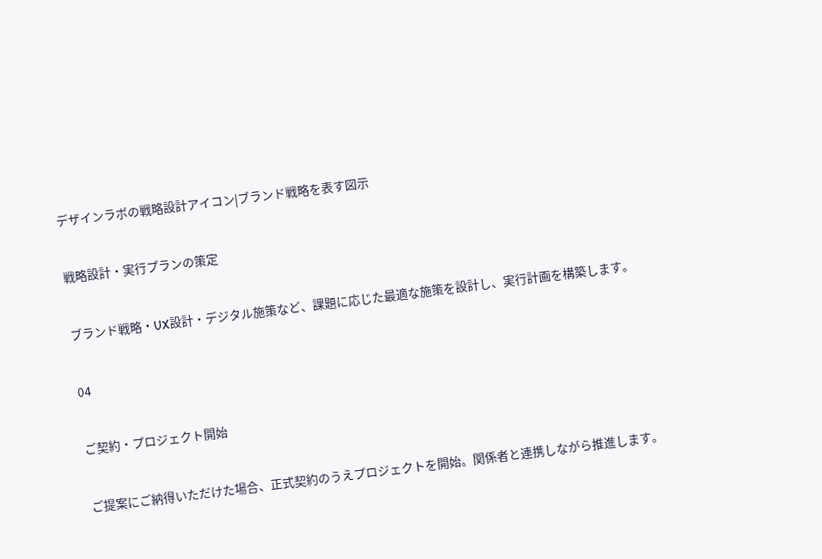デザインラボの戦略設計アイコン|ブランド戦略を表す図示

戦略設計・実行プランの策定

ブランド戦略・UX設計・デジタル施策など、課題に応じた最適な施策を設計し、実行計画を構築します。

04

ご契約・プロジェクト開始

ご提案にご納得いただけた場合、正式契約のうえプロジェクトを開始。関係者と連携しながら推進します。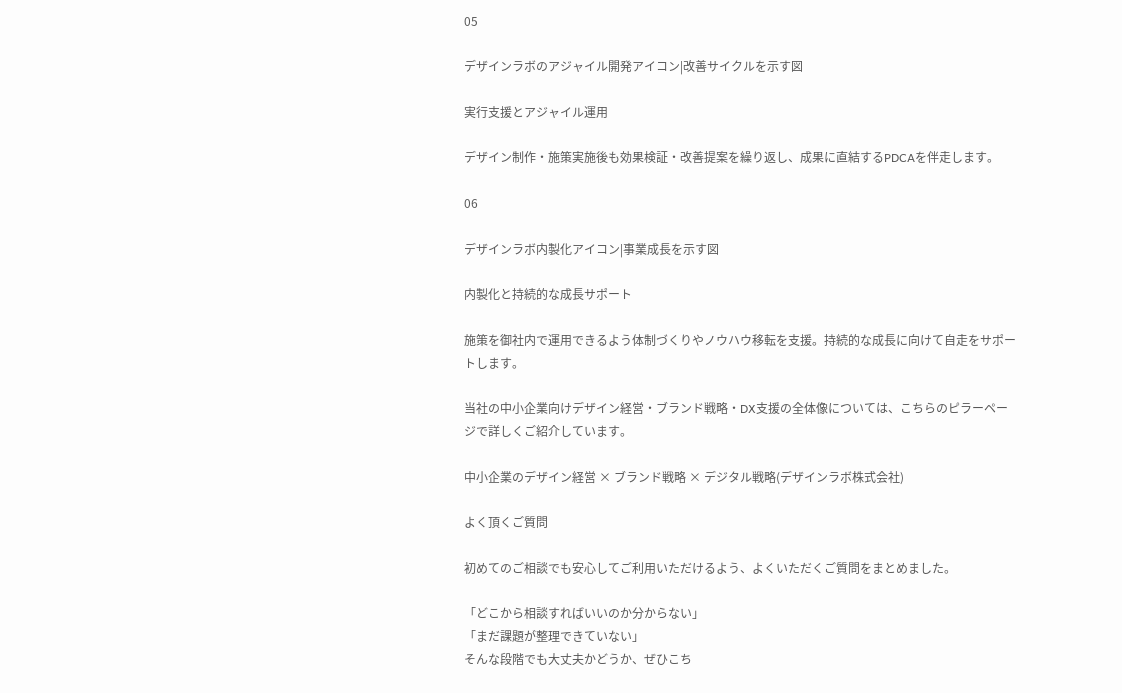05

デザインラボのアジャイル開発アイコン|改善サイクルを示す図

実行支援とアジャイル運用

デザイン制作・施策実施後も効果検証・改善提案を繰り返し、成果に直結するPDCAを伴走します。

06

デザインラボ内製化アイコン|事業成長を示す図

内製化と持続的な成長サポート

施策を御社内で運用できるよう体制づくりやノウハウ移転を支援。持続的な成長に向けて自走をサポートします。

当社の中小企業向けデザイン経営・ブランド戦略・DX支援の全体像については、こちらのピラーページで詳しくご紹介しています。

中小企業のデザイン経営 × ブランド戦略 × デジタル戦略(デザインラボ株式会社)

よく頂くご質問

初めてのご相談でも安心してご利用いただけるよう、よくいただくご質問をまとめました。

「どこから相談すればいいのか分からない」
「まだ課題が整理できていない」
そんな段階でも大丈夫かどうか、ぜひこち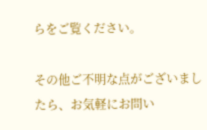らをご覧ください。

その他ご不明な点がございましたら、お気軽にお問い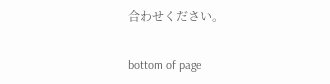合わせください。

bottom of page